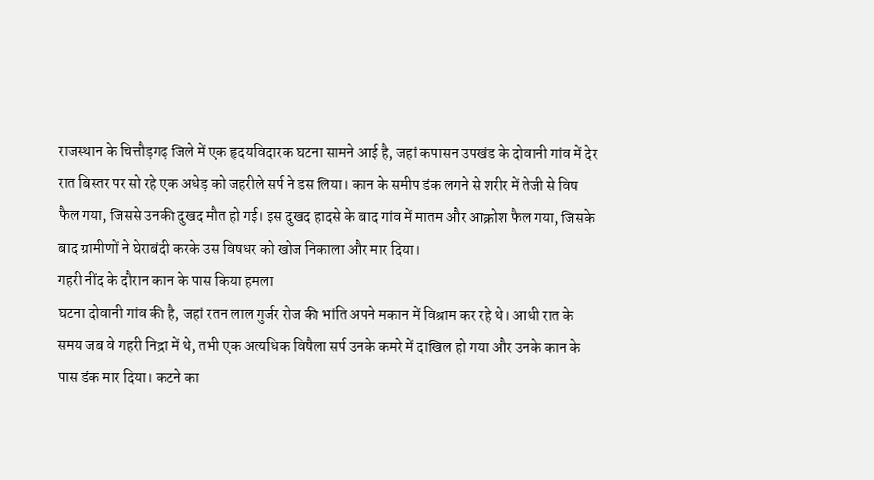राजस्थान के चित्तौड़गढ़ जिले में एक हृदयविदारक घटना सामने आई है, जहां कपासन उपखंड के दोवानी गांव में देर रात बिस्तर पर सो रहे एक अधेड़ को जहरीले सर्प ने डस लिया। कान के समीप डंक लगने से शरीर में तेजी से विष फैल गया, जिससे उनकी दुखद मौत हो गई। इस दुखद हादसे के बाद गांव में मातम और आक्रोश फैल गया, जिसके बाद ग्रामीणों ने घेराबंदी करके उस विषधर को खोज निकाला और मार दिया।
गहरी नींद के दौरान कान के पास किया हमला
घटना दोवानी गांव की है, जहां रतन लाल गुर्जर रोज की भांति अपने मकान में विश्राम कर रहे थे। आधी रात के समय जब वे गहरी निद्रा में थे, तभी एक अत्यधिक विषैला सर्प उनके कमरे में दाखिल हो गया और उनके कान के पास डंक मार दिया। कटने का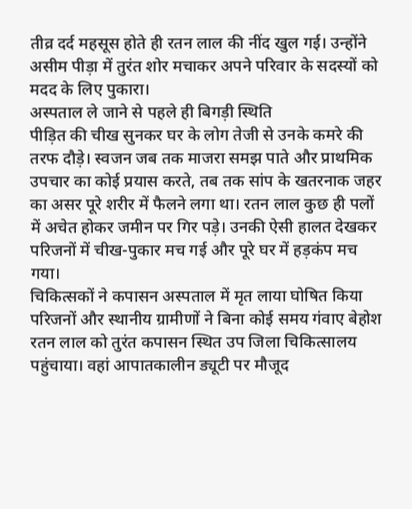तीव्र दर्द महसूस होते ही रतन लाल की नींद खुल गई। उन्होंने असीम पीड़ा में तुरंत शोर मचाकर अपने परिवार के सदस्यों को मदद के लिए पुकारा।
अस्पताल ले जाने से पहले ही बिगड़ी स्थिति
पीड़ित की चीख सुनकर घर के लोग तेजी से उनके कमरे की तरफ दौड़े। स्वजन जब तक माजरा समझ पाते और प्राथमिक उपचार का कोई प्रयास करते, तब तक सांप के खतरनाक जहर का असर पूरे शरीर में फैलने लगा था। रतन लाल कुछ ही पलों में अचेत होकर जमीन पर गिर पड़े। उनकी ऐसी हालत देखकर परिजनों में चीख-पुकार मच गई और पूरे घर में हड़कंप मच गया।
चिकित्सकों ने कपासन अस्पताल में मृत लाया घोषित किया
परिजनों और स्थानीय ग्रामीणों ने बिना कोई समय गंवाए बेहोश रतन लाल को तुरंत कपासन स्थित उप जिला चिकित्सालय पहुंचाया। वहां आपातकालीन ड्यूटी पर मौजूद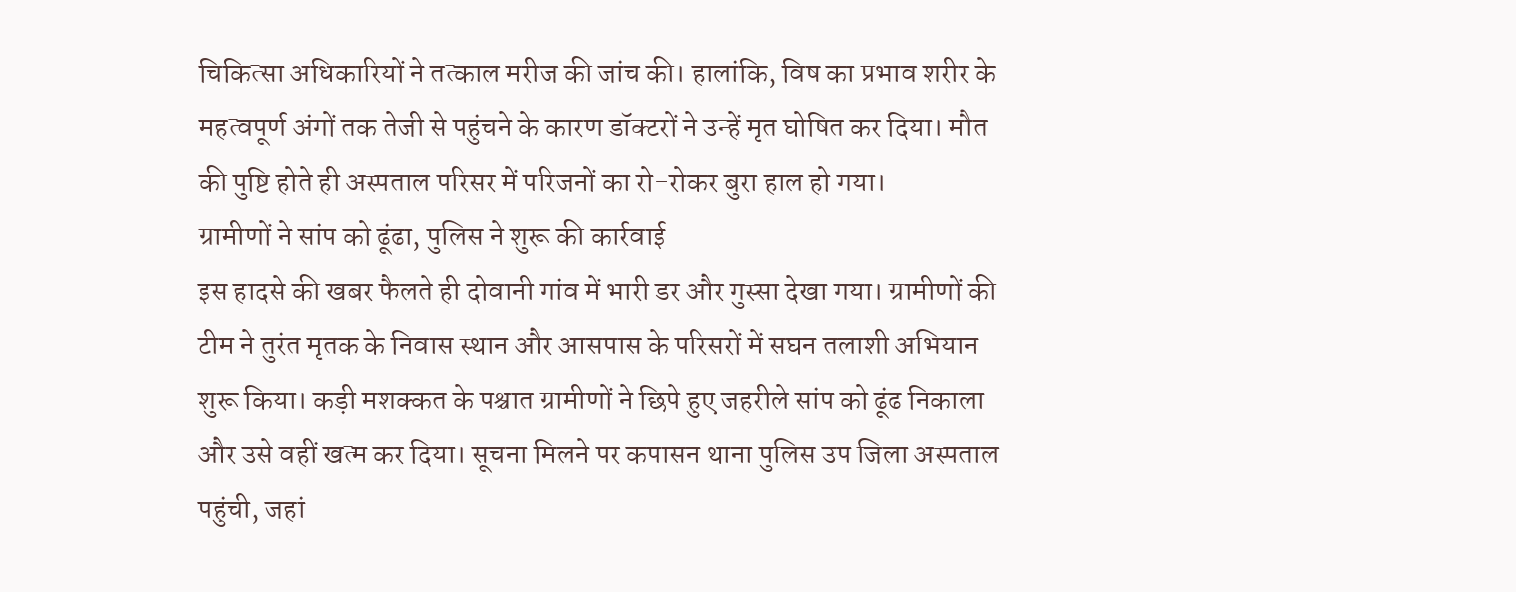चिकित्सा अधिकारियों ने तत्काल मरीज की जांच की। हालांकि, विष का प्रभाव शरीर के महत्वपूर्ण अंगों तक तेजी से पहुंचने के कारण डॉक्टरों ने उन्हें मृत घोषित कर दिया। मौत की पुष्टि होते ही अस्पताल परिसर में परिजनों का रो-रोकर बुरा हाल हो गया।
ग्रामीणों ने सांप को ढूंढा, पुलिस ने शुरू की कार्रवाई
इस हादसे की खबर फैलते ही दोवानी गांव में भारी डर और गुस्सा देखा गया। ग्रामीणों की टीम ने तुरंत मृतक के निवास स्थान और आसपास के परिसरों में सघन तलाशी अभियान शुरू किया। कड़ी मशक्कत के पश्चात ग्रामीणों ने छिपे हुए जहरीले सांप को ढूंढ निकाला और उसे वहीं खत्म कर दिया। सूचना मिलने पर कपासन थाना पुलिस उप जिला अस्पताल पहुंची, जहां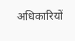अधिकारियों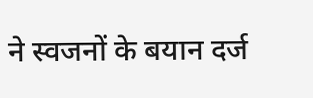ने स्वजनों के बयान दर्ज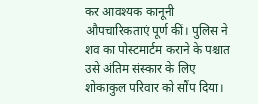कर आवश्यक कानूनी औपचारिकताएं पूर्ण कीं। पुलिस ने शव का पोस्टमार्टम कराने के पश्चात उसे अंतिम संस्कार के लिए शोकाकुल परिवार को सौंप दिया।